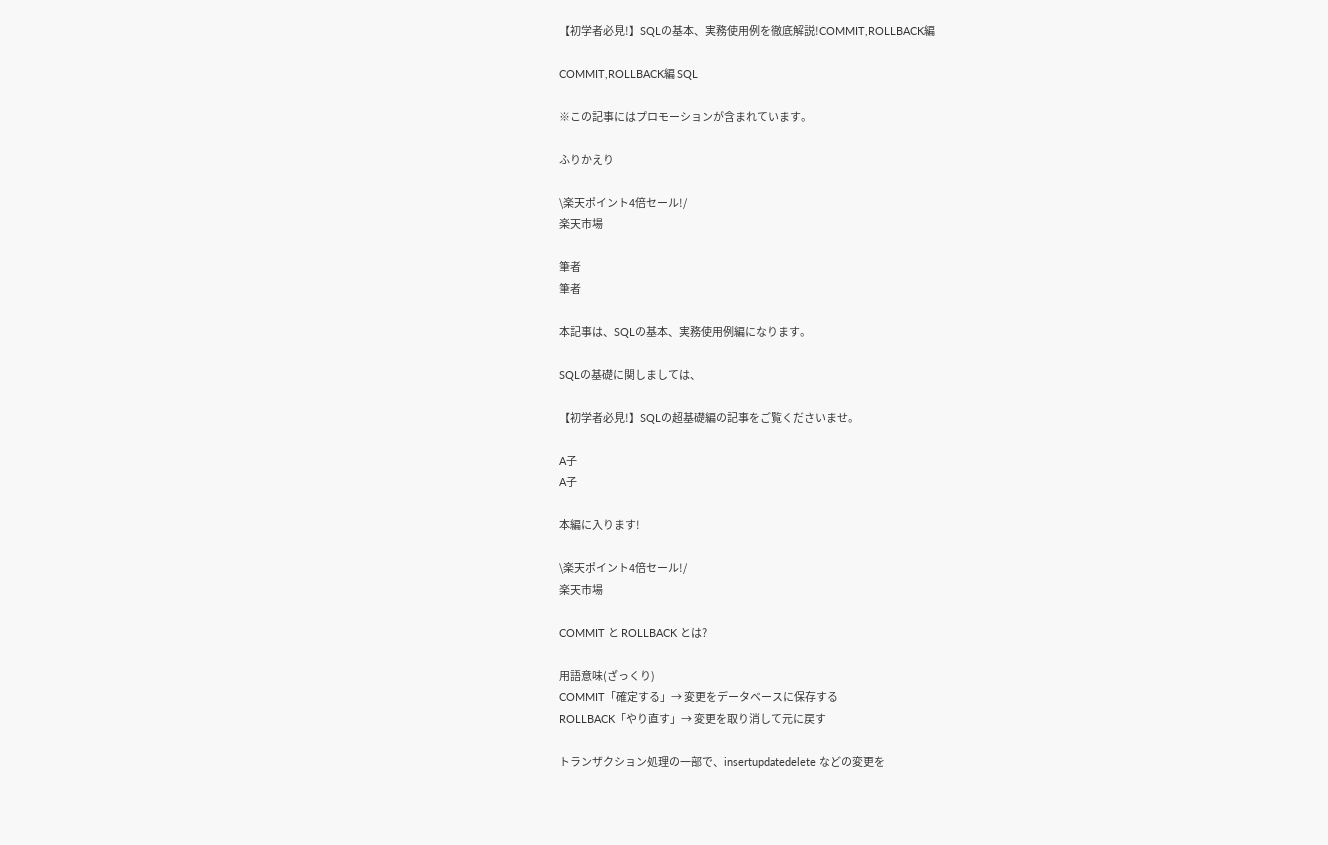【初学者必見!】SQLの基本、実務使用例を徹底解説!COMMIT,ROLLBACK編

COMMIT,ROLLBACK編 SQL

※この記事にはプロモーションが含まれています。

ふりかえり

\楽天ポイント4倍セール!/
楽天市場

筆者
筆者

本記事は、SQLの基本、実務使用例編になります。

SQLの基礎に関しましては、

【初学者必見!】SQLの超基礎編の記事をご覧くださいませ。

A子
A子

本編に入ります!

\楽天ポイント4倍セール!/
楽天市場

COMMIT と ROLLBACK とは?

用語意味(ざっくり)
COMMIT「確定する」→ 変更をデータベースに保存する
ROLLBACK「やり直す」→ 変更を取り消して元に戻す

トランザクション処理の一部で、insertupdatedelete などの変更を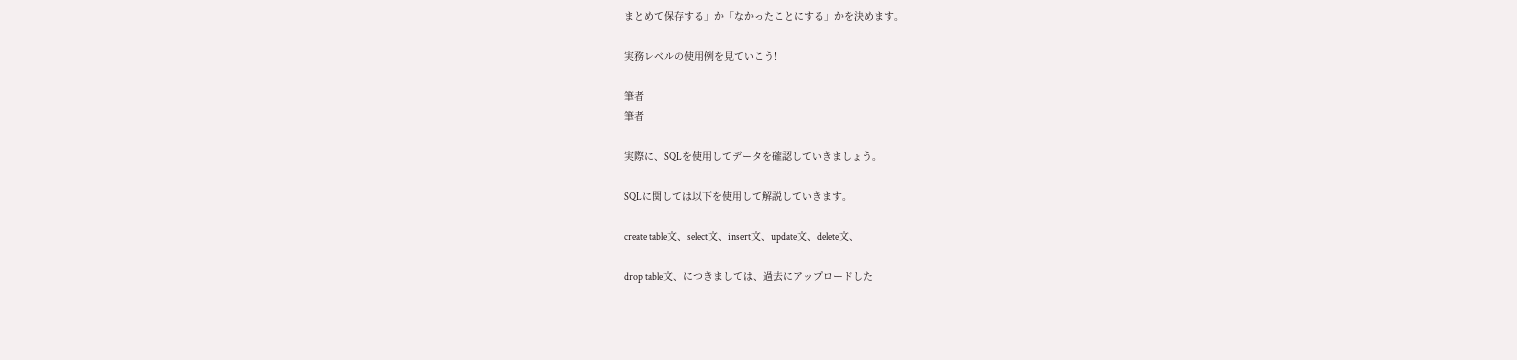まとめて保存する」か「なかったことにする」かを決めます。

実務レベルの使用例を見ていこう!

筆者
筆者

実際に、SQLを使用してデータを確認していきましょう。

SQLに関しては以下を使用して解説していきます。

create table文、select文、insert文、update文、delete文、

drop table文、につきましては、過去にアップロードした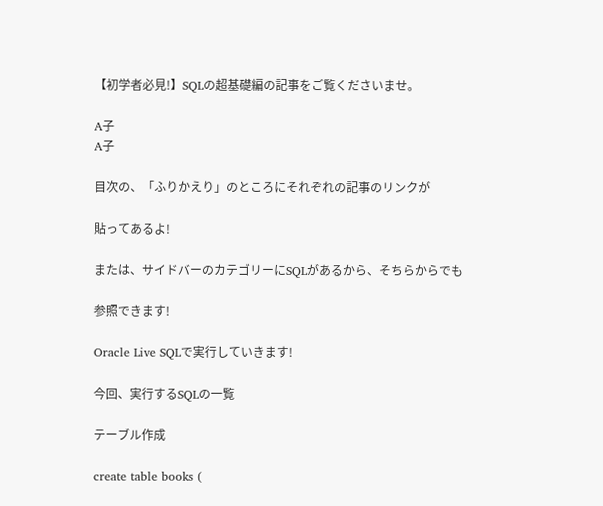【初学者必見!】SQLの超基礎編の記事をご覧くださいませ。

A子
A子

目次の、「ふりかえり」のところにそれぞれの記事のリンクが

貼ってあるよ!

または、サイドバーのカテゴリーにSQLがあるから、そちらからでも

参照できます!

Oracle Live SQLで実行していきます!

今回、実行するSQLの一覧

テーブル作成

create table books (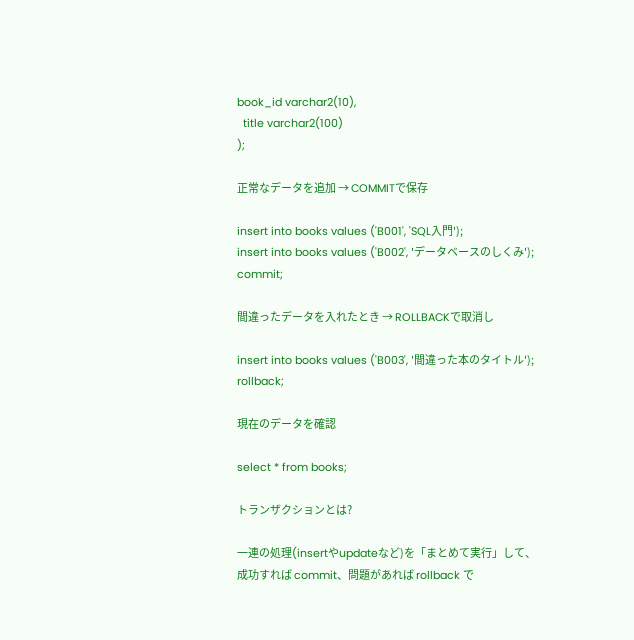book_id varchar2(10),
  title varchar2(100)
);

正常なデータを追加 → COMMITで保存

insert into books values ('B001', 'SQL入門');
insert into books values ('B002', 'データベースのしくみ');
commit;

間違ったデータを入れたとき → ROLLBACKで取消し

insert into books values ('B003', '間違った本のタイトル');
rollback;

現在のデータを確認

select * from books;

トランザクションとは?

一連の処理(insertやupdateなど)を「まとめて実行」して、
成功すれば commit、問題があれば rollback で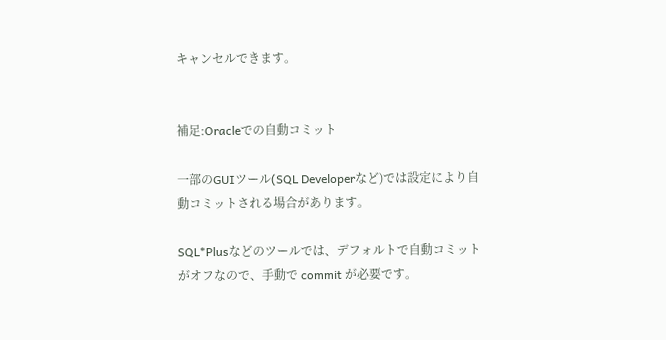キャンセルできます。


補足:Oracleでの自動コミット

一部のGUIツール(SQL Developerなど)では設定により自動コミットされる場合があります。

SQL*Plusなどのツールでは、デフォルトで自動コミットがオフなので、手動で commit が必要です。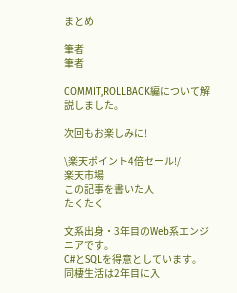まとめ

筆者
筆者

COMMIT,ROLLBACK編について解説しました。

次回もお楽しみに!

\楽天ポイント4倍セール!/
楽天市場
この記事を書いた人
たくたく

文系出身・3年目のWeb系エンジニアです。
C#とSQLを得意としています。
同棲生活は2年目に入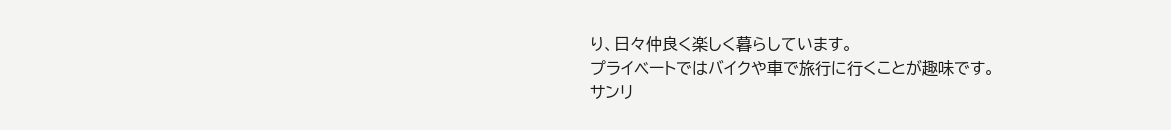り、日々仲良く楽しく暮らしています。
プライベートではバイクや車で旅行に行くことが趣味です。
サンリ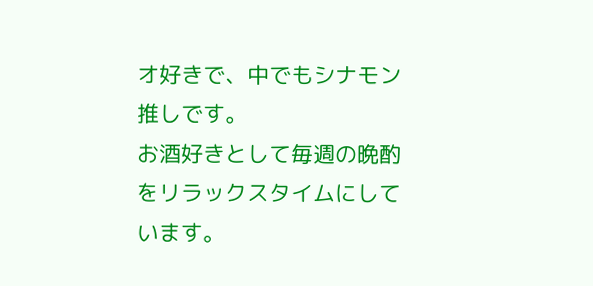オ好きで、中でもシナモン推しです。
お酒好きとして毎週の晩酌をリラックスタイムにしています。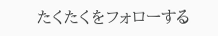たくたくをフォローする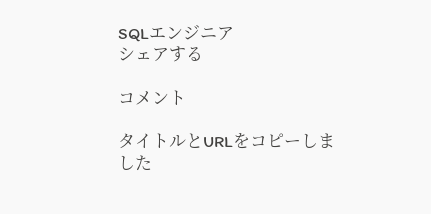SQLエンジニア
シェアする

コメント

タイトルとURLをコピーしました